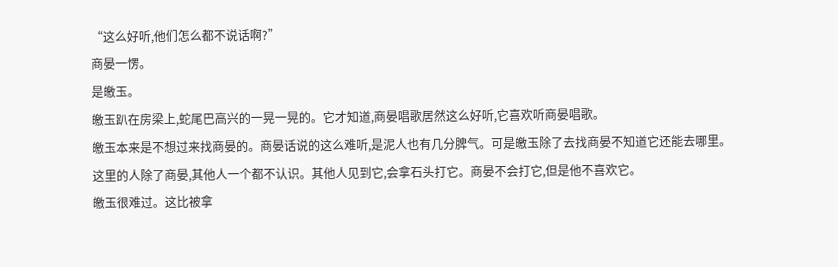“这么好听,他们怎么都不说话啊?”
商晏一愣。
是皦玉。
皦玉趴在房梁上,蛇尾巴高兴的一晃一晃的。它才知道,商晏唱歌居然这么好听,它喜欢听商晏唱歌。
皦玉本来是不想过来找商晏的。商晏话说的这么难听,是泥人也有几分脾气。可是皦玉除了去找商晏不知道它还能去哪里。
这里的人除了商晏,其他人一个都不认识。其他人见到它,会拿石头打它。商晏不会打它,但是他不喜欢它。
皦玉很难过。这比被拿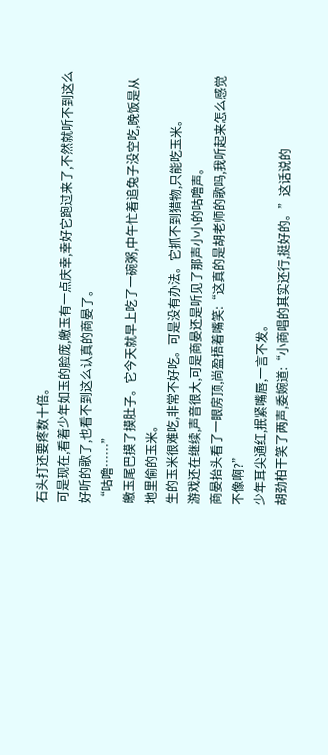石头打还要疼数十倍。
可是现在,看着少年如玉的脸庞,皦玉有一点庆幸,幸好它跑过来了,不然就听不到这么好听的歌了,也看不到这么认真的商晏了。
“咕噜……”
皦玉尾巴摸了摸肚子。它今天就早上吃了一碗粥,中午忙着追兔子没空吃,晚饭是从地里偷的玉米。
生的玉米很难吃,非常不好吃。可是没有办法。它抓不到猎物,只能吃玉米。
游戏还在继续,声音很大,可是商晏还是听见了那声小小的咕噜声。
商晏抬头看了一眼房顶,尚盈捂着嘴笑:“这真的是胡老师的歌吗,我听起来怎么感觉不像啊?”
少年耳尖通红,抿紧嘴唇,一言不发。
胡劲柏干笑了两声,委婉道:“小商唱的其实还行,挺好的。”这话说的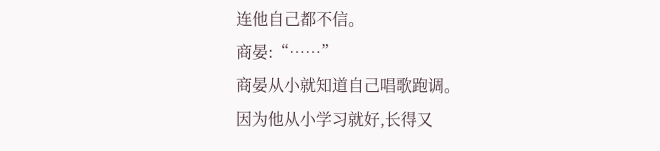连他自己都不信。
商晏:“……”
商晏从小就知道自己唱歌跑调。
因为他从小学习就好,长得又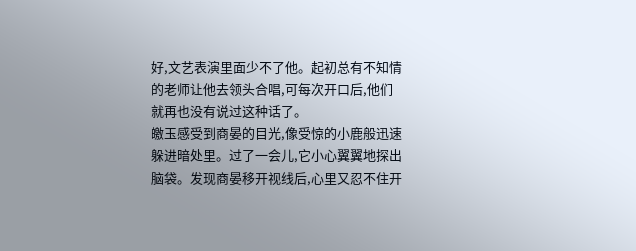好,文艺表演里面少不了他。起初总有不知情的老师让他去领头合唱,可每次开口后,他们就再也没有说过这种话了。
皦玉感受到商晏的目光,像受惊的小鹿般迅速躲进暗处里。过了一会儿,它小心翼翼地探出脑袋。发现商晏移开视线后,心里又忍不住开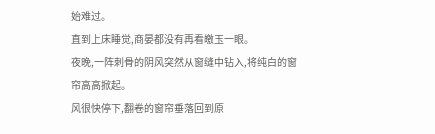始难过。
直到上床睡觉,商晏都没有再看皦玉一眼。
夜晚,一阵刺骨的阴风突然从窗缝中钻入,将纯白的窗帘高高掀起。
风很快停下,翻卷的窗帘垂落回到原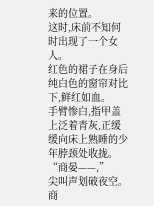来的位置。
这时,床前不知何时出现了一个女人。
红色的裙子在身后纯白色的窗帘对比下,鲜红如血。
手臂惨白,指甲盖上泛着青灰,正缓缓向床上熟睡的少年脖颈处收拢。
“商晏——,”
尖叫声划破夜空。
商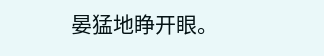晏猛地睁开眼。